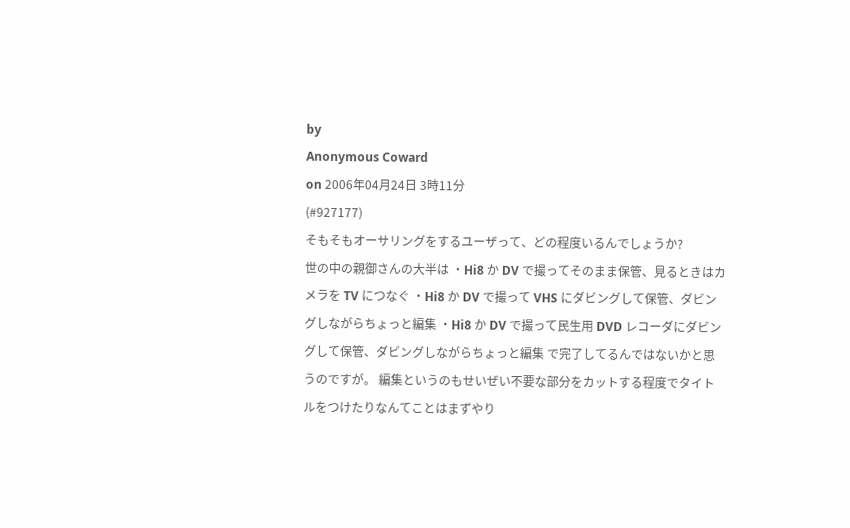by
Anonymous Coward
on 2006年04月24日 3時11分
(#927177)
そもそもオーサリングをするユーザって、どの程度いるんでしょうか?
世の中の親御さんの大半は ・Hi8 か DV で撮ってそのまま保管、見るときはカメラを TV につなぐ ・Hi8 か DV で撮って VHS にダビングして保管、ダビングしながらちょっと編集 ・Hi8 か DV で撮って民生用 DVD レコーダにダビングして保管、ダビングしながらちょっと編集 で完了してるんではないかと思うのですが。 編集というのもせいぜい不要な部分をカットする程度でタイトルをつけたりなんてことはまずやり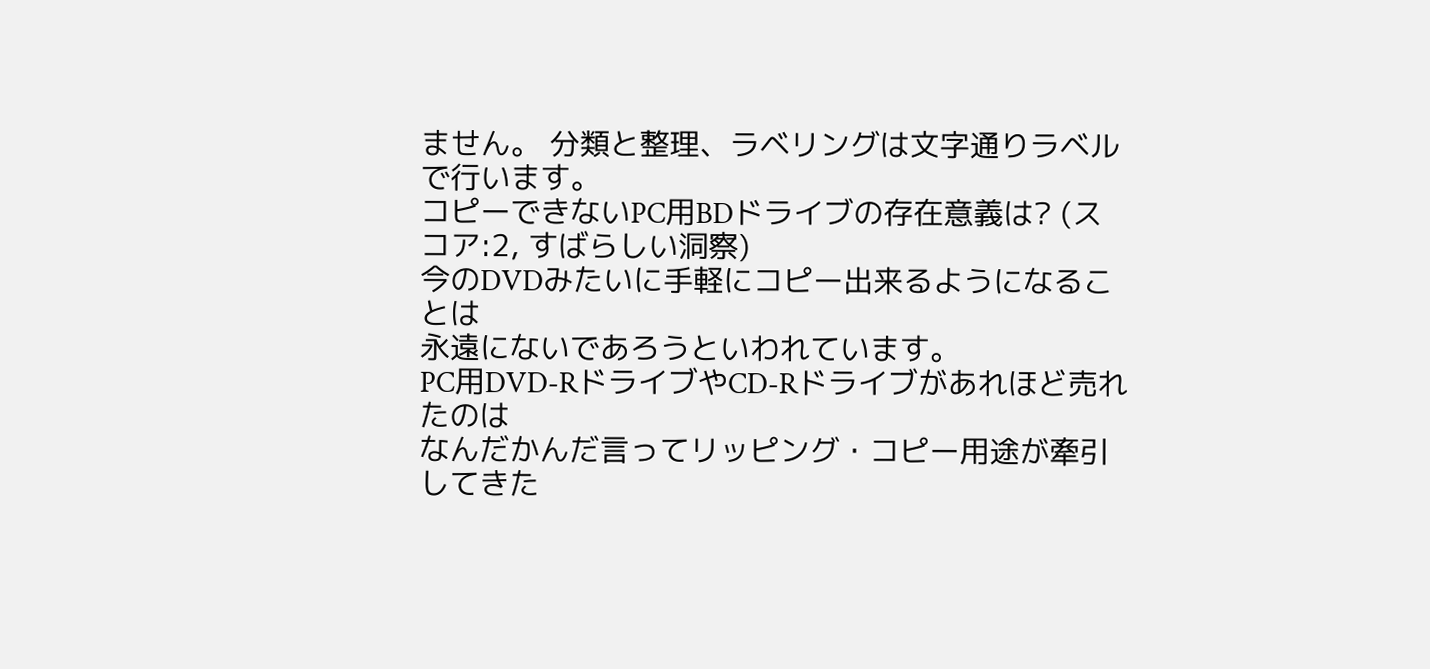ません。 分類と整理、ラベリングは文字通りラベルで行います。
コピーできないPC用BDドライブの存在意義は? (スコア:2, すばらしい洞察)
今のDVDみたいに手軽にコピー出来るようになることは
永遠にないであろうといわれています。
PC用DVD-RドライブやCD-Rドライブがあれほど売れたのは
なんだかんだ言ってリッピング・コピー用途が牽引してきた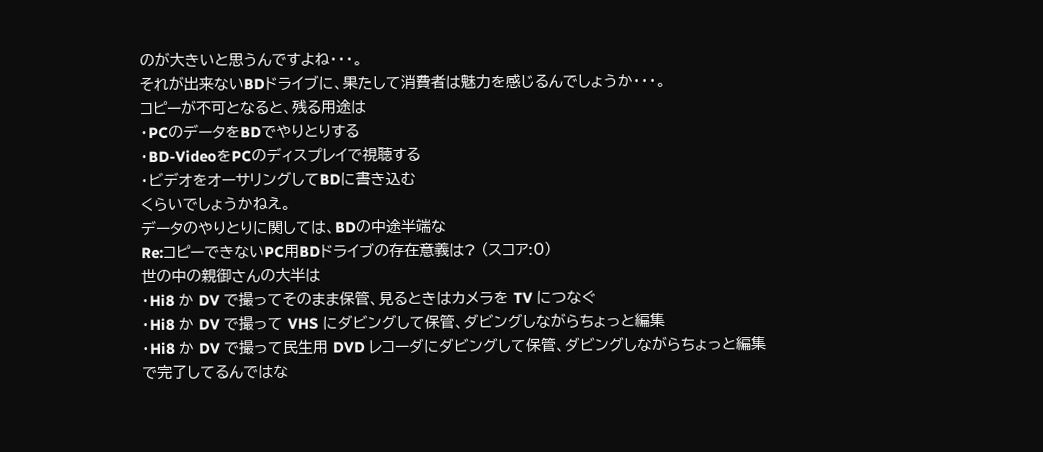のが大きいと思うんですよね・・・。
それが出来ないBDドライブに、果たして消費者は魅力を感じるんでしょうか・・・。
コピーが不可となると、残る用途は
・PCのデータをBDでやりとりする
・BD-VideoをPCのディスプレイで視聴する
・ビデオをオーサリングしてBDに書き込む
くらいでしょうかねえ。
データのやりとりに関しては、BDの中途半端な
Re:コピーできないPC用BDドライブの存在意義は? (スコア:0)
世の中の親御さんの大半は
・Hi8 か DV で撮ってそのまま保管、見るときはカメラを TV につなぐ
・Hi8 か DV で撮って VHS にダビングして保管、ダビングしながらちょっと編集
・Hi8 か DV で撮って民生用 DVD レコーダにダビングして保管、ダビングしながらちょっと編集
で完了してるんではな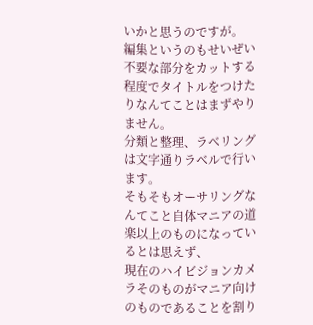いかと思うのですが。
編集というのもせいぜい不要な部分をカットする程度でタイトルをつけたりなんてことはまずやりません。
分類と整理、ラベリングは文字通りラベルで行います。
そもそもオーサリングなんてこと自体マニアの道楽以上のものになっているとは思えず、
現在のハイビジョンカメラそのものがマニア向けのものであることを割り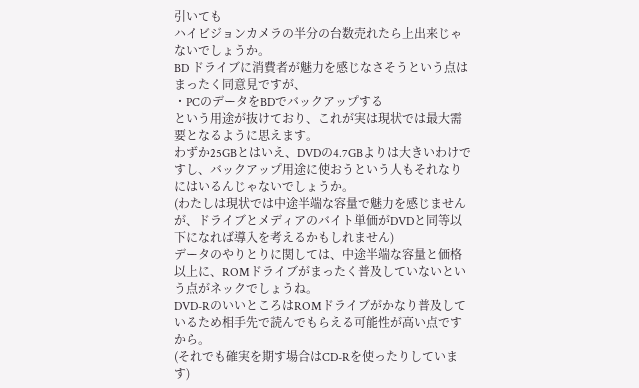引いても
ハイビジョンカメラの半分の台数売れたら上出来じゃないでしょうか。
BD ドライブに消費者が魅力を感じなさそうという点はまったく同意見ですが、
・PCのデータをBDでバックアップする
という用途が抜けており、これが実は現状では最大需要となるように思えます。
わずか25GBとはいえ、DVDの4.7GBよりは大きいわけですし、バックアップ用途に使おうという人もそれなりにはいるんじゃないでしょうか。
(わたしは現状では中途半端な容量で魅力を感じませんが、ドライブとメディアのバイト単価がDVDと同等以下になれば導入を考えるかもしれません)
データのやりとりに関しては、中途半端な容量と価格以上に、ROMドライブがまったく普及していないという点がネックでしょうね。
DVD-RのいいところはROMドライブがかなり普及しているため相手先で読んでもらえる可能性が高い点ですから。
(それでも確実を期す場合はCD-Rを使ったりしています)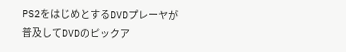PS2をはじめとするDVDプレーヤが普及してDVDのピックア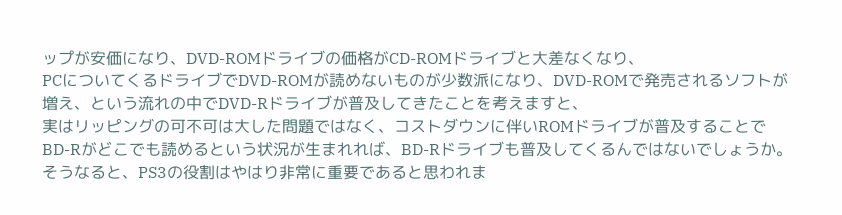ップが安価になり、DVD-ROMドライブの価格がCD-ROMドライブと大差なくなり、
PCについてくるドライブでDVD-ROMが読めないものが少数派になり、DVD-ROMで発売されるソフトが増え、という流れの中でDVD-Rドライブが普及してきたことを考えますと、
実はリッピングの可不可は大した問題ではなく、コストダウンに伴いROMドライブが普及することで
BD-Rがどこでも読めるという状況が生まれれば、BD-Rドライブも普及してくるんではないでしょうか。
そうなると、PS3の役割はやはり非常に重要であると思われま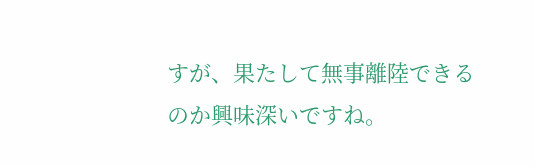すが、果たして無事離陸できるのか興味深いですね。